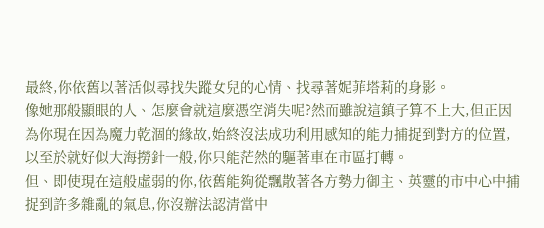最終,你依舊以著活似尋找失蹤女兒的心情、找尋著妮菲塔莉的身影。
像她那般顯眼的人、怎麼會就這麼憑空消失呢?然而雖說這鎮子算不上大,但正因為你現在因為魔力乾涸的緣故,始終沒法成功利用感知的能力捕捉到對方的位置,以至於就好似大海撈針一般,你只能茫然的驅著車在市區打轉。
但、即使現在這般虛弱的你,依舊能夠從飄散著各方勢力御主、英靈的市中心中捕捉到許多雜亂的氣息,你沒辦法認清當中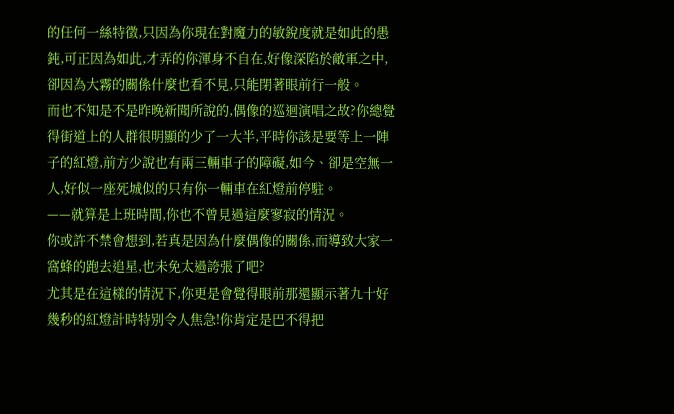的任何一絲特徵,只因為你現在對魔力的敏銳度就是如此的愚鈍,可正因為如此,才弄的你渾身不自在,好像深陷於敵軍之中,卻因為大霧的關係什麼也看不見,只能閉著眼前行一般。
而也不知是不是昨晚新聞所說的,偶像的巡迴演唱之故?你總覺得街道上的人群很明顯的少了一大半,平時你該是要等上一陣子的紅燈,前方少說也有兩三輛車子的障礙,如今、卻是空無一人,好似一座死城似的只有你一輛車在紅燈前停駐。
——就算是上班時間,你也不曾見過這麼寥寂的情況。
你或許不禁會想到,若真是因為什麼偶像的關係,而導致大家一窩蜂的跑去追星,也未免太過誇張了吧?
尤其是在這樣的情況下,你更是會覺得眼前那還顯示著九十好幾秒的紅燈計時特別令人焦急!你肯定是巴不得把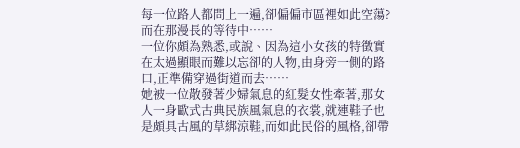每一位路人都問上一遍,卻偏偏市區裡如此空蕩?
而在那漫長的等待中⋯⋯
一位你頗為熟悉,或說、因為這小女孩的特徵實在太過顯眼而難以忘卻的人物,由身旁一側的路口,正準備穿過街道而去⋯⋯
她被一位散發著少婦氣息的紅髮女性牽著,那女人一身歐式古典民族風氣息的衣裳,就連鞋子也是頗具古風的草綁涼鞋,而如此民俗的風格,卻帶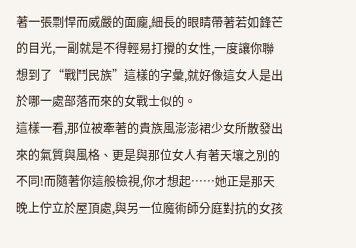著一張剽悍而威嚴的面龐,細長的眼睛帶著若如鋒芒的目光,一副就是不得輕易打攪的女性,一度讓你聯想到了“戰鬥民族”這樣的字彙,就好像這女人是出於哪一處部落而來的女戰士似的。
這樣一看,那位被牽著的貴族風澎澎裙少女所散發出來的氣質與風格、更是與那位女人有著天壤之別的不同!而隨著你這般檢視,你才想起⋯⋯她正是那天晚上佇立於屋頂處,與另一位魔術師分庭對抗的女孩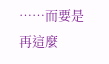⋯⋯而要是再這麼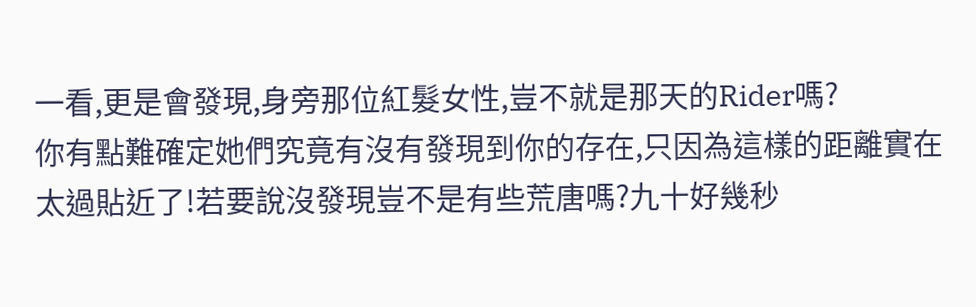一看,更是會發現,身旁那位紅髮女性,豈不就是那天的Rider嗎?
你有點難確定她們究竟有沒有發現到你的存在,只因為這樣的距離實在太過貼近了!若要說沒發現豈不是有些荒唐嗎?九十好幾秒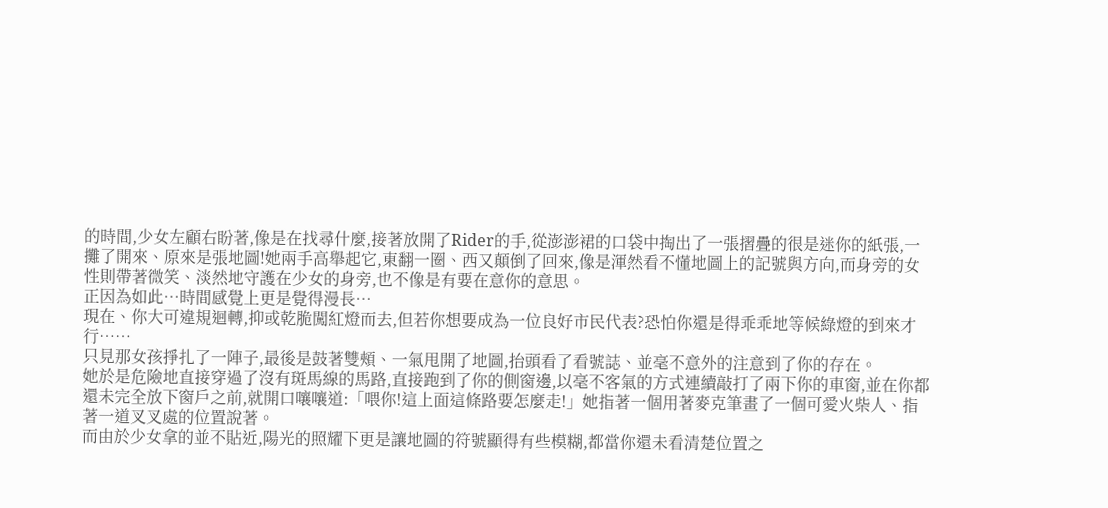的時間,少女左顧右盼著,像是在找尋什麼,接著放開了Rider的手,從澎澎裙的口袋中掏出了一張摺疊的很是迷你的紙張,一攤了開來、原來是張地圖!她兩手高舉起它,東翻一圈、西又顛倒了回來,像是渾然看不懂地圖上的記號與方向,而身旁的女性則帶著微笑、淡然地守護在少女的身旁,也不像是有要在意你的意思。
正因為如此⋯時間感覺上更是覺得漫長⋯
現在、你大可違規迴轉,抑或乾脆闖紅燈而去,但若你想要成為一位良好市民代表?恐怕你還是得乖乖地等候綠燈的到來才行⋯⋯
只見那女孩掙扎了一陣子,最後是鼓著雙頰、一氣甩開了地圖,抬頭看了看號誌、並毫不意外的注意到了你的存在。
她於是危險地直接穿過了沒有斑馬線的馬路,直接跑到了你的側窗邊,以毫不客氣的方式連續敲打了兩下你的車窗,並在你都還未完全放下窗戶之前,就開口嚷嚷道:「喂你!這上面這條路要怎麼走!」她指著一個用著麥克筆畫了一個可愛火柴人、指著一道叉叉處的位置說著。
而由於少女拿的並不貼近,陽光的照耀下更是讓地圖的符號顯得有些模糊,都當你還未看清楚位置之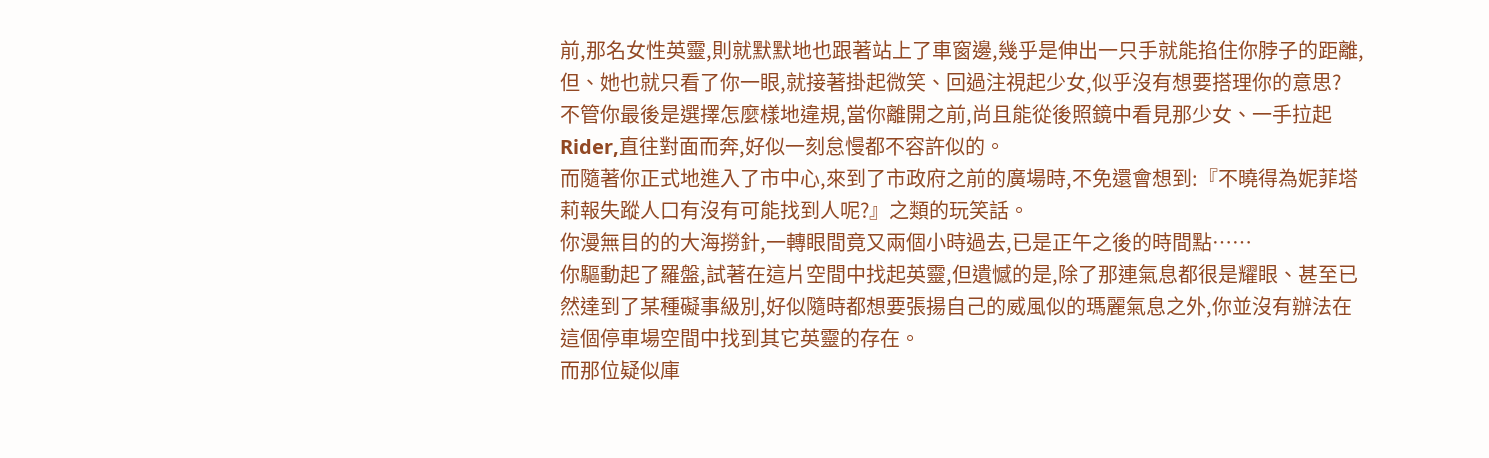前,那名女性英靈,則就默默地也跟著站上了車窗邊,幾乎是伸出一只手就能掐住你脖子的距離,但、她也就只看了你一眼,就接著掛起微笑、回過注視起少女,似乎沒有想要搭理你的意思?
不管你最後是選擇怎麼樣地違規,當你離開之前,尚且能從後照鏡中看見那少女、一手拉起Rider,直往對面而奔,好似一刻怠慢都不容許似的。
而隨著你正式地進入了市中心,來到了市政府之前的廣場時,不免還會想到:『不曉得為妮菲塔莉報失蹤人口有沒有可能找到人呢?』之類的玩笑話。
你漫無目的的大海撈針,一轉眼間竟又兩個小時過去,已是正午之後的時間點⋯⋯
你驅動起了羅盤,試著在這片空間中找起英靈,但遺憾的是,除了那連氣息都很是耀眼、甚至已然達到了某種礙事級別,好似隨時都想要張揚自己的威風似的瑪麗氣息之外,你並沒有辦法在這個停車場空間中找到其它英靈的存在。
而那位疑似庫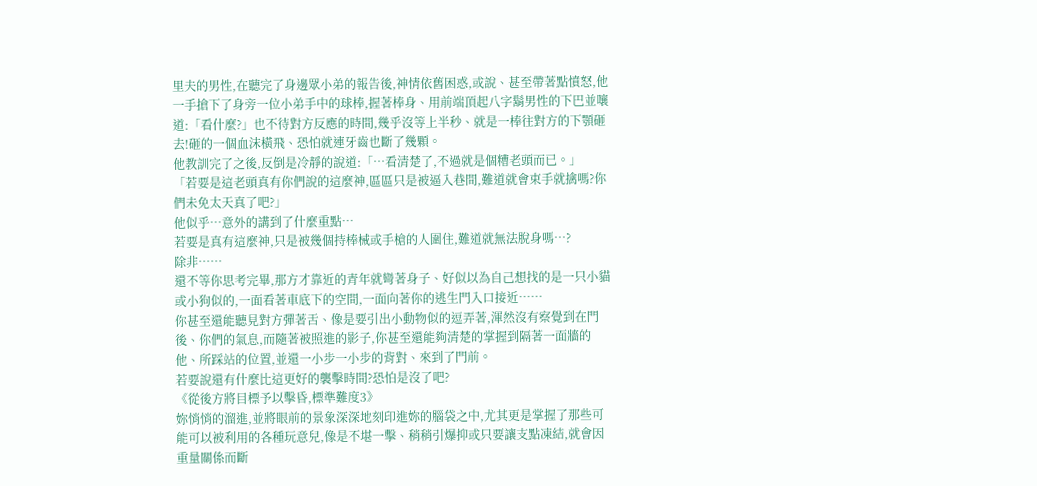里夫的男性,在聽完了身邊眾小弟的報告後,神情依舊困惑,或說、甚至帶著點憤怒,他一手搶下了身旁一位小弟手中的球棒,握著棒身、用前端頂起八字鬍男性的下巴並嚷道:「看什麼?」也不待對方反應的時間,幾乎沒等上半秒、就是一棒往對方的下顎砸去!砸的一個血沫橫飛、恐怕就連牙齒也斷了幾顆。
他教訓完了之後,反倒是冷靜的說道:「⋯看清楚了,不過就是個糟老頭而已。」
「若要是這老頭真有你們說的這麼神,區區只是被逼入巷間,難道就會束手就擒嗎?你們未免太天真了吧?」
他似乎⋯意外的講到了什麼重點⋯
若要是真有這麼神,只是被幾個持棒械或手槍的人圍住,難道就無法脫身嗎⋯?
除非⋯⋯
還不等你思考完畢,那方才靠近的青年就彎著身子、好似以為自己想找的是一只小貓或小狗似的,一面看著車底下的空間,一面向著你的逃生門入口接近⋯⋯
你甚至還能聽見對方彈著舌、像是要引出小動物似的逗弄著,渾然沒有察覺到在門後、你們的氣息,而隨著被照進的影子,你甚至還能夠清楚的掌握到隔著一面牆的他、所踩站的位置,並還一小步一小步的背對、來到了門前。
若要說還有什麼比這更好的襲擊時間?恐怕是沒了吧?
《從後方將目標予以擊昏,標準難度3》
妳悄悄的溜進,並將眼前的景象深深地刻印進妳的腦袋之中,尤其更是掌握了那些可能可以被利用的各種玩意兒,像是不堪一擊、稍稍引爆抑或只要讓支點凍結,就會因重量關係而斷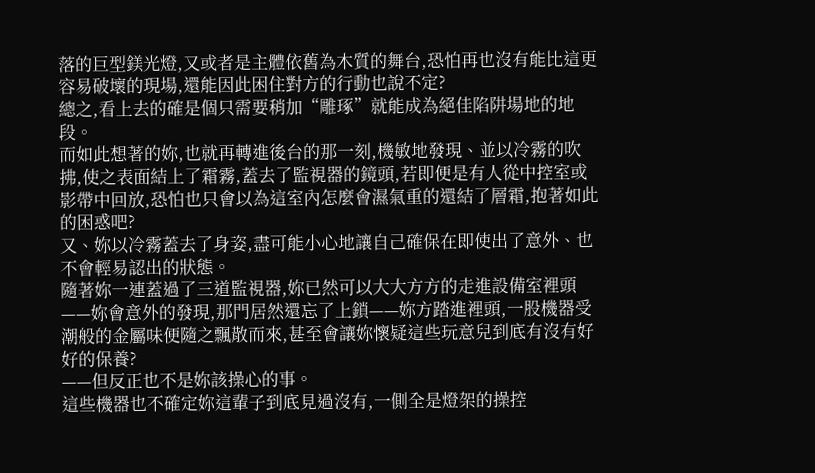落的巨型鎂光燈,又或者是主體依舊為木質的舞台,恐怕再也沒有能比這更容易破壞的現場,還能因此困住對方的行動也說不定?
總之,看上去的確是個只需要稍加“雕琢”就能成為絕佳陷阱場地的地段。
而如此想著的妳,也就再轉進後台的那一刻,機敏地發現、並以冷霧的吹拂,使之表面結上了霜霧,蓋去了監視器的鏡頭,若即便是有人從中控室或影帶中回放,恐怕也只會以為這室內怎麼會濕氣重的還結了層霜,抱著如此的困惑吧?
又、妳以冷霧蓋去了身姿,盡可能小心地讓自己確保在即使出了意外、也不會輕易認出的狀態。
隨著妳一連蓋過了三道監視器,妳已然可以大大方方的走進設備室裡頭——妳會意外的發現,那門居然還忘了上鎖——妳方踏進裡頭,一股機器受潮般的金屬味便隨之飄散而來,甚至會讓妳懷疑這些玩意兒到底有沒有好好的保養?
——但反正也不是妳該操心的事。
這些機器也不確定妳這輩子到底見過沒有,一側全是燈架的操控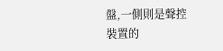盤,一側則是聲控裝置的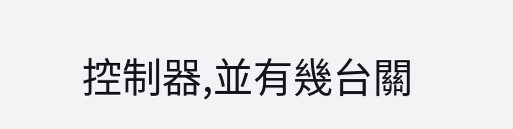控制器,並有幾台關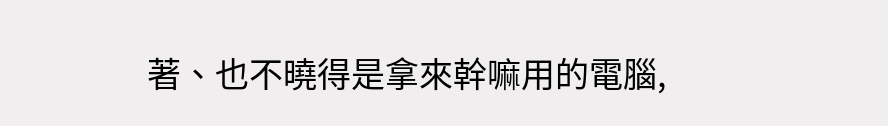著、也不曉得是拿來幹嘛用的電腦,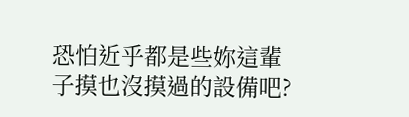恐怕近乎都是些妳這輩子摸也沒摸過的設備吧?